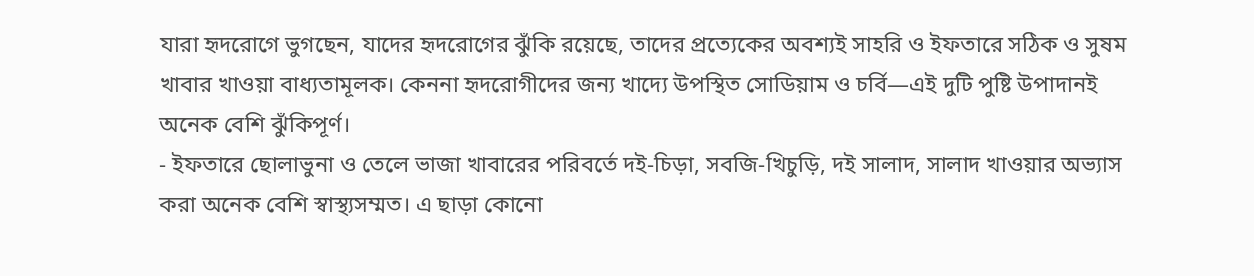যারা হৃদরোগে ভুগছেন, যাদের হৃদরোগের ঝুঁকি রয়েছে, তাদের প্রত্যেকের অবশ্যই সাহরি ও ইফতারে সঠিক ও সুষম খাবার খাওয়া বাধ্যতামূলক। কেননা হৃদরোগীদের জন্য খাদ্যে উপস্থিত সোডিয়াম ও চর্বি—এই দুটি পুষ্টি উপাদানই অনেক বেশি ঝুঁকিপূর্ণ।
- ইফতারে ছোলাভুনা ও তেলে ভাজা খাবারের পরিবর্তে দই-চিড়া, সবজি-খিচুড়ি, দই সালাদ, সালাদ খাওয়ার অভ্যাস করা অনেক বেশি স্বাস্থ্যসম্মত। এ ছাড়া কোনো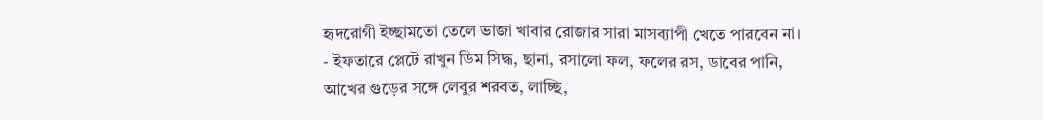হৃদরোগী ইচ্ছামতো তেলে ভাজা খাবার রোজার সারা মাসব্যাপী খেতে পারবেন না।
- ইফতারে প্লেটে রাখুন ডিম সিদ্ধ, ছানা, রসালো ফল, ফলের রস, ডাবের পানি, আখের গুড়ের সঙ্গে লেবুর শরবত, লাচ্ছি,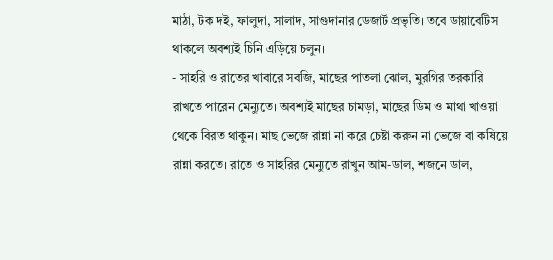মাঠা, টক দই, ফালুদা, সালাদ, সাগুদানার ডেজার্ট প্রভৃতি। তবে ডায়াবেটিস থাকলে অবশ্যই চিনি এড়িয়ে চলুন।
- সাহরি ও রাতের খাবারে সবজি, মাছের পাতলা ঝোল, মুরগির তরকারি রাখতে পারেন মেন্যুতে। অবশ্যই মাছের চামড়া, মাছের ডিম ও মাথা খাওয়া থেকে বিরত থাকুন। মাছ ভেজে রান্না না করে চেষ্টা করুন না ভেজে বা কষিয়ে রান্না করতে। রাতে ও সাহরির মেন্যুতে রাখুন আম-ডাল, শজনে ডাল,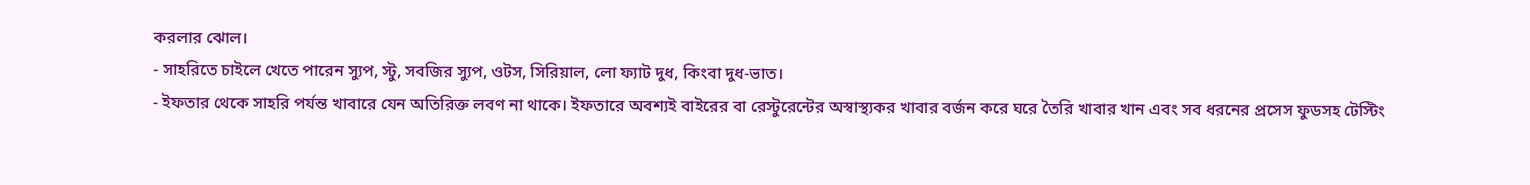করলার ঝোল।
- সাহরিতে চাইলে খেতে পারেন স্যুপ, স্টু, সবজির স্যুপ, ওটস, সিরিয়াল, লো ফ্যাট দুধ, কিংবা দুধ-ভাত।
- ইফতার থেকে সাহরি পর্যন্ত খাবারে যেন অতিরিক্ত লবণ না থাকে। ইফতারে অবশ্যই বাইরের বা রেস্টুরেন্টের অস্বাস্থ্যকর খাবার বর্জন করে ঘরে তৈরি খাবার খান এবং সব ধরনের প্রসেস ফুডসহ টেস্টিং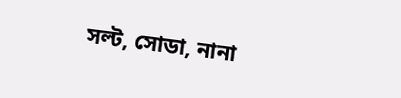সল্ট, সোডা, নানা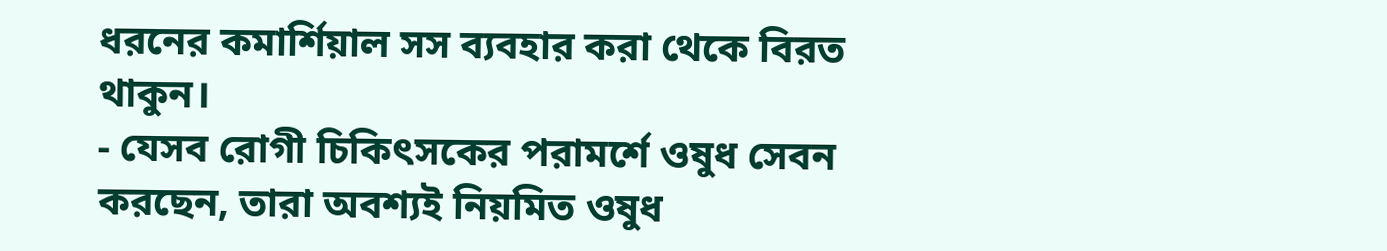ধরনের কমার্শিয়াল সস ব্যবহার করা থেকে বিরত থাকুন।
- যেসব রোগী চিকিৎসকের পরামর্শে ওষুধ সেবন করছেন, তারা অবশ্যই নিয়মিত ওষুধ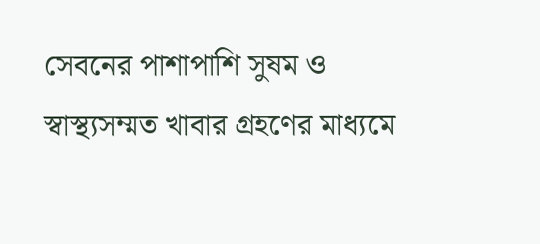সেবনের পাশাপাশি সুষম ও স্বাস্থ্যসম্মত খাবার গ্রহণের মাধ্যমে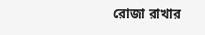রোজা রাখার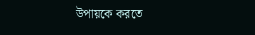উপায়কে করতে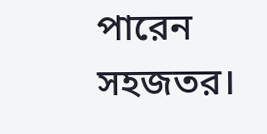পারেন সহজতর।